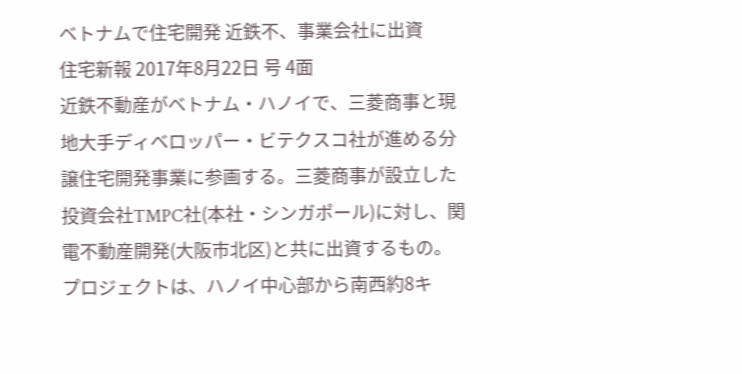ベトナムで住宅開発 近鉄不、事業会社に出資
住宅新報 2017年8月22日 号 4面
近鉄不動産がベトナム・ハノイで、三菱商事と現地大手ディベロッパー・ビテクスコ社が進める分譲住宅開発事業に参画する。三菱商事が設立した投資会社TMPC社(本社・シンガポール)に対し、関電不動産開発(大阪市北区)と共に出資するもの。
プロジェクトは、ハノイ中心部から南西約8キ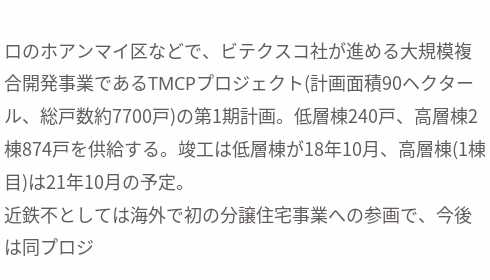ロのホアンマイ区などで、ビテクスコ社が進める大規模複合開発事業であるTMCPプロジェクト(計画面積90ヘクタール、総戸数約7700戸)の第1期計画。低層棟240戸、高層棟2棟874戸を供給する。竣工は低層棟が18年10月、高層棟(1棟目)は21年10月の予定。
近鉄不としては海外で初の分譲住宅事業への参画で、今後は同プロジ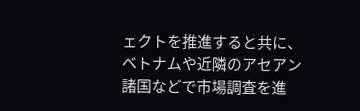ェクトを推進すると共に、ベトナムや近隣のアセアン諸国などで市場調査を進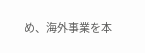め、海外事業を本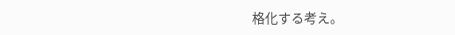格化する考え。